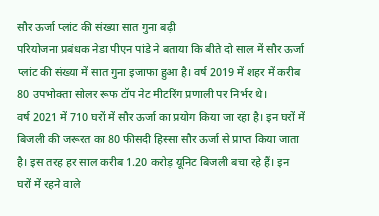सौर ऊर्जा प्लांट की संख्या सात गुना बढ़ी
परियोजना प्रबंधक नेडा पीएन पांडे ने बताया कि बीते दो साल में सौर ऊर्जा प्लांट की संख्या में सात गुना इजाफा हुआ है। वर्ष 2019 में शहर में करीब 80 उपभोक्ता सोलर रूफ टॉप नेट मीटरिंग प्रणाली पर निर्भर थे।
वर्ष 2021 में 710 घरों में सौर ऊर्जा का प्रयोग किया जा रहा है। इन घरों में बिजली की जरूरत का 80 फीसदी हिस्सा सौर ऊर्जा से प्राप्त किया जाता है। इस तरह हर साल करीब 1.20 करोड़ यूनिट बिजली बचा रहे हैं। इन घरों में रहने वाले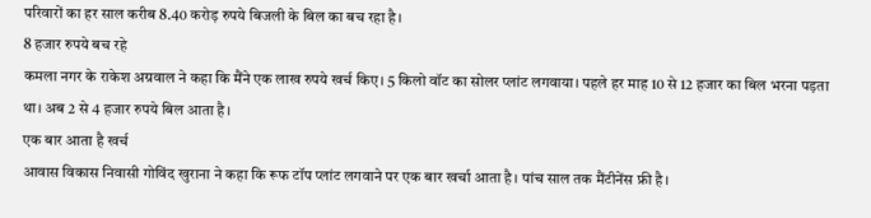परिवारों का हर साल करीब 8.40 करोड़ रुपये बिजली के बिल का बच रहा है।
8 हजार रुपये बच रहे
कमला नगर के राकेश अग्रवाल ने कहा कि मैंने एक लाख रुपये खर्च किए। 5 किलो वॉट का सोलर प्लांट लगवाया। पहले हर माह 10 से 12 हजार का बिल भरना पड़ता था। अब 2 से 4 हजार रुपये बिल आता है।
एक बार आता है खर्च
आवास विकास निवासी गोविंद खुराना ने कहा कि रूफ टॉप प्लांट लगवाने पर एक बार खर्चा आता है। पांच साल तक मैंटीनेंस फ्री है।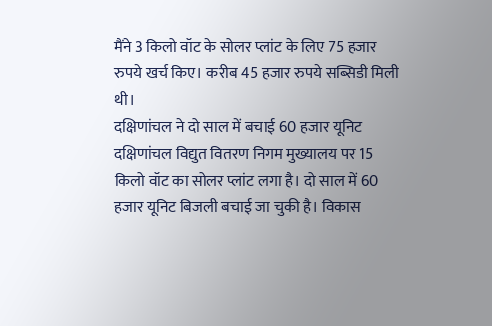मैंने 3 किलो वॉट के सोलर प्लांट के लिए 75 हजार रुपये खर्च किए। करीब 45 हजार रुपये सब्सिडी मिली थी।
दक्षिणांचल ने दो साल में बचाई 60 हजार यूनिट
दक्षिणांचल विद्युत वितरण निगम मुख्यालय पर 15 किलो वॉट का सोलर प्लांट लगा है। दो साल में 60 हजार यूनिट बिजली बचाई जा चुकी है। विकास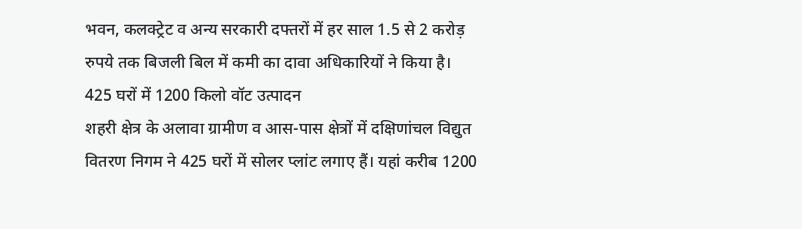भवन, कलक्ट्रेट व अन्य सरकारी दफ्तरों में हर साल 1.5 से 2 करोड़ रुपये तक बिजली बिल में कमी का दावा अधिकारियों ने किया है।
425 घरों में 1200 किलो वॉट उत्पादन
शहरी क्षेत्र के अलावा ग्रामीण व आस-पास क्षेत्रों में दक्षिणांचल विद्युत वितरण निगम ने 425 घरों में सोलर प्लांट लगाए हैं। यहां करीब 1200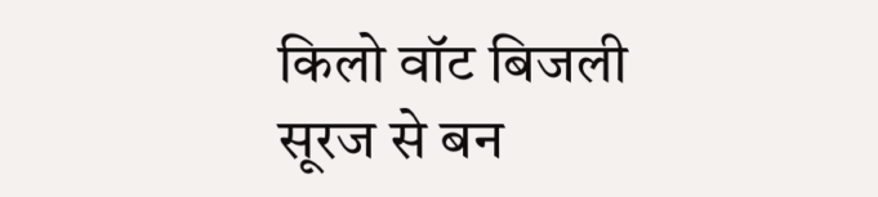किलो वॉट बिजली सूरज से बन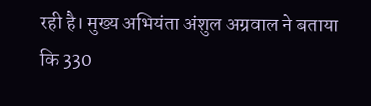रही है। मुख्य अभियंता अंशुल अग्रवाल ने बताया कि 330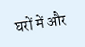घरों में और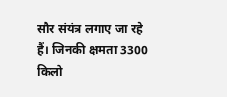सौर संयंत्र लगाए जा रहे हैं। जिनकी क्षमता 3300 किलो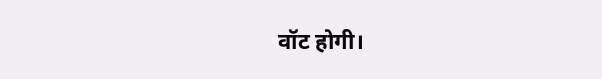वॉट होगी।